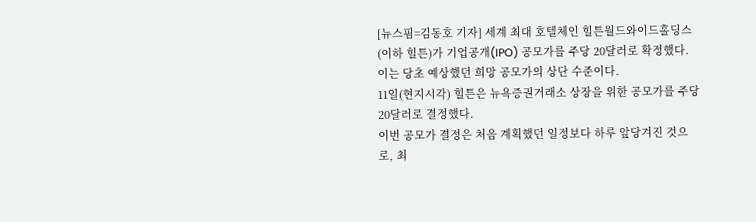[뉴스핌=김동호 기자] 세계 최대 호텔체인 힐튼월드와이드홀딩스(이하 힐튼)가 기업공개(IPO) 공모가를 주당 20달러로 확정했다. 이는 당초 예상했던 희망 공모가의 상단 수준이다.
11일(현지시각) 힐튼은 뉴욕증권거래소 상장을 위한 공모가를 주당 20달러로 결정했다.
이번 공모가 결정은 처음 계획했던 일정보다 하루 앞당겨진 것으로, 최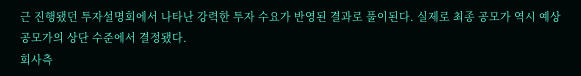근 진행됐던 투자설명회에서 나타난 강력한 투자 수요가 반영된 결과로 풀이된다. 실제로 최종 공모가 역시 예상 공모가의 상단 수준에서 결정됐다.
회사측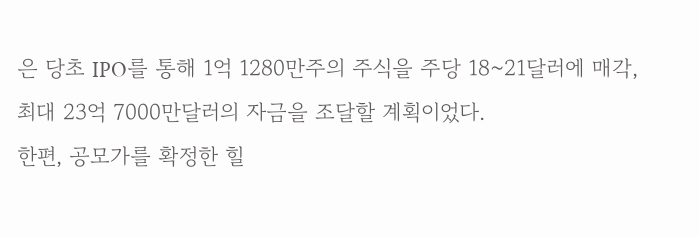은 당초 IPO를 통해 1억 1280만주의 주식을 주당 18~21달러에 매각, 최대 23억 7000만달러의 자금을 조달할 계획이었다.
한편, 공모가를 확정한 힐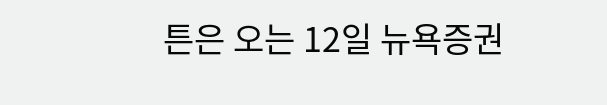튼은 오는 12일 뉴욕증권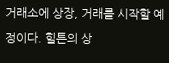거래소에 상장, 거래를 시작할 예정이다. 힐튼의 상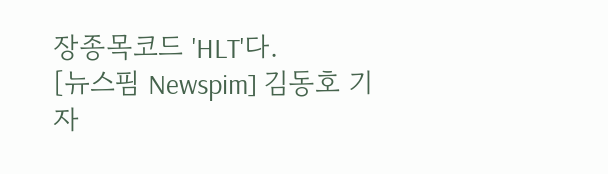장종목코드 'HLT'다.
[뉴스핌 Newspim] 김동호 기자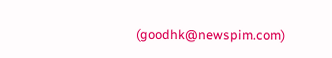(goodhk@newspim.com)